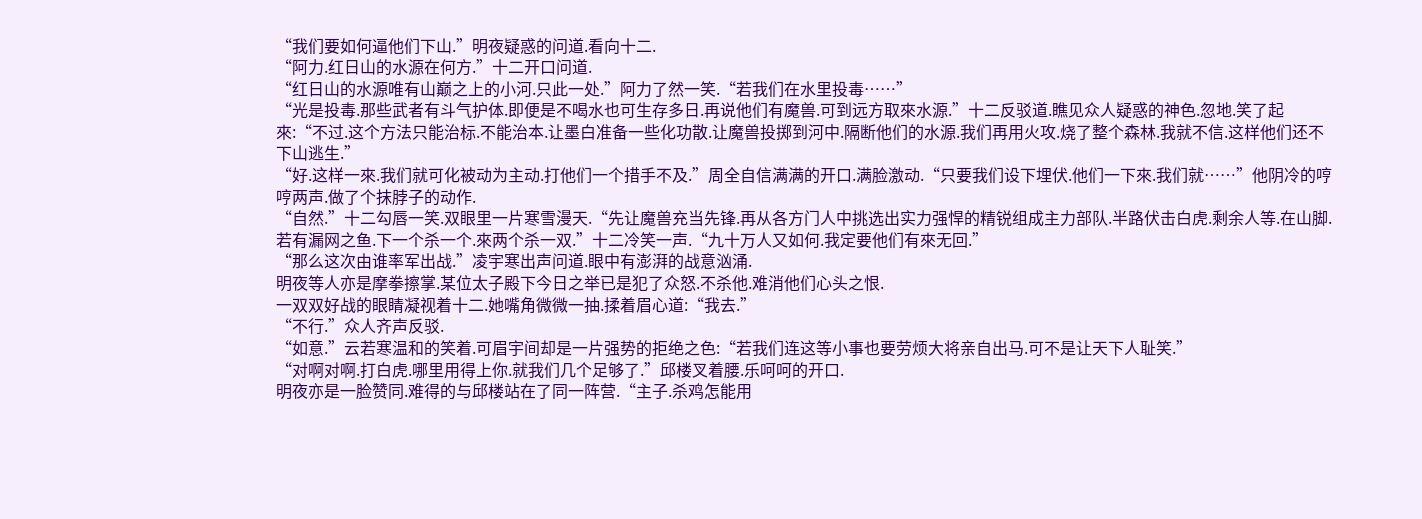“我们要如何逼他们下山.”明夜疑惑的问道.看向十二.
“阿力.红日山的水源在何方.”十二开口问道.
“红日山的水源唯有山巅之上的小河.只此一处.”阿力了然一笑.“若我们在水里投毒……”
“光是投毒.那些武者有斗气护体.即便是不喝水也可生存多日.再说他们有魔兽.可到远方取來水源.”十二反驳道.瞧见众人疑惑的神色.忽地.笑了起來:“不过.这个方法只能治标.不能治本.让墨白准备一些化功散.让魔兽投掷到河中.隔断他们的水源.我们再用火攻.烧了整个森林.我就不信.这样他们还不下山逃生.”
“好.这样一來.我们就可化被动为主动.打他们一个措手不及.”周全自信满满的开口.满脸激动.“只要我们设下埋伏.他们一下來.我们就……”他阴冷的哼哼两声.做了个抹脖子的动作.
“自然.”十二勾唇一笑.双眼里一片寒雪漫天.“先让魔兽充当先锋.再从各方门人中挑选出实力强悍的精锐组成主力部队.半路伏击白虎.剩余人等.在山脚.若有漏网之鱼.下一个杀一个.來两个杀一双.”十二冷笑一声.“九十万人又如何.我定要他们有來无回.”
“那么这次由谁率军出战.”凌宇寒出声问道.眼中有澎湃的战意汹涌.
明夜等人亦是摩拳擦掌.某位太子殿下今日之举已是犯了众怒.不杀他.难消他们心头之恨.
一双双好战的眼睛凝视着十二.她嘴角微微一抽.揉着眉心道:“我去.”
“不行.”众人齐声反驳.
“如意.”云若寒温和的笑着.可眉宇间却是一片强势的拒绝之色:“若我们连这等小事也要劳烦大将亲自出马.可不是让天下人耻笑.”
“对啊对啊.打白虎.哪里用得上你.就我们几个足够了.”邱楼叉着腰.乐呵呵的开口.
明夜亦是一脸赞同.难得的与邱楼站在了同一阵营.“主子.杀鸡怎能用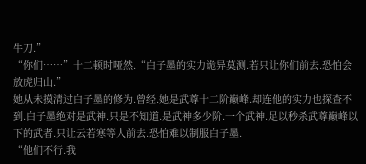牛刀.”
“你们……”十二顿时哑然.“白子墨的实力诡异莫测.若只让你们前去.恐怕会放虎归山.”
她从未摸清过白子墨的修为.曾经.她是武尊十二阶巅峰.却连他的实力也探查不到.白子墨绝对是武神.只是不知道.是武神多少阶.一个武神.足以秒杀武尊巅峰以下的武者.只让云若寒等人前去.恐怕难以制服白子墨.
“他们不行.我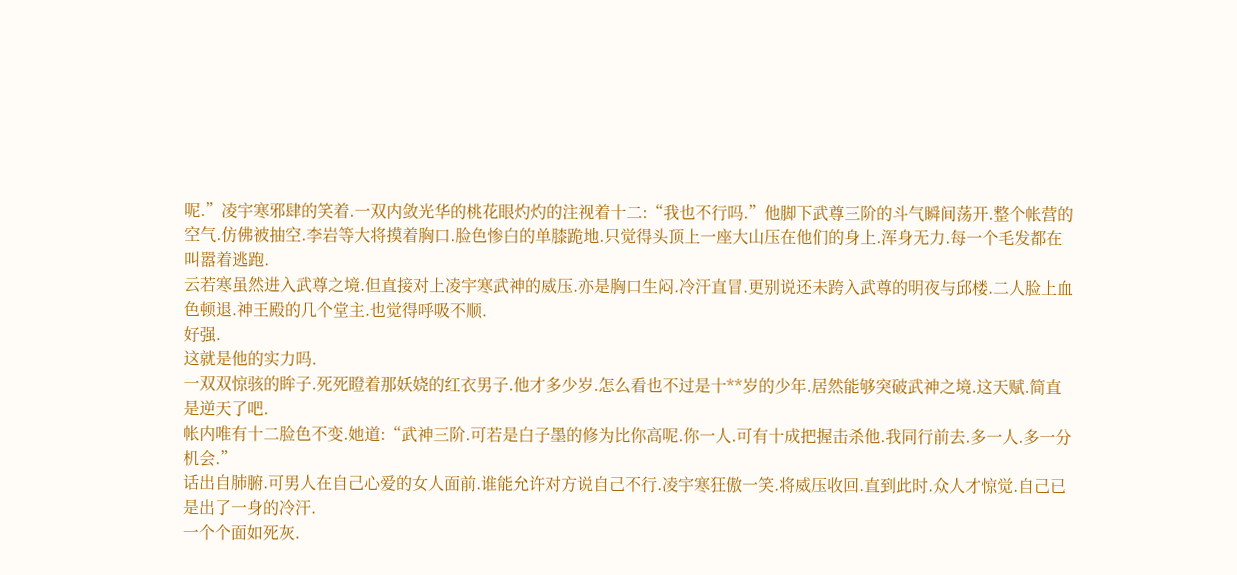呢.”凌宇寒邪肆的笑着.一双内敛光华的桃花眼灼灼的注视着十二:“我也不行吗.”他脚下武尊三阶的斗气瞬间荡开.整个帐营的空气.仿佛被抽空.李岩等大将摸着胸口.脸色惨白的单膝跪地.只觉得头顶上一座大山压在他们的身上.浑身无力.每一个毛发都在叫嚣着逃跑.
云若寒虽然进入武尊之境.但直接对上凌宇寒武神的威压.亦是胸口生闷.冷汗直冒.更别说还未跨入武尊的明夜与邱楼.二人脸上血色顿退.神王殿的几个堂主.也觉得呼吸不顺.
好强.
这就是他的实力吗.
一双双惊骇的眸子.死死瞪着那妖娆的红衣男子.他才多少岁.怎么看也不过是十**岁的少年.居然能够突破武神之境.这天赋.简直是逆天了吧.
帐内唯有十二脸色不变.她道:“武神三阶.可若是白子墨的修为比你高呢.你一人.可有十成把握击杀他.我同行前去.多一人.多一分机会.”
话出自肺腑.可男人在自己心爱的女人面前.谁能允许对方说自己不行.凌宇寒狂傲一笑.将威压收回.直到此时.众人才惊觉.自己已是出了一身的冷汗.
一个个面如死灰.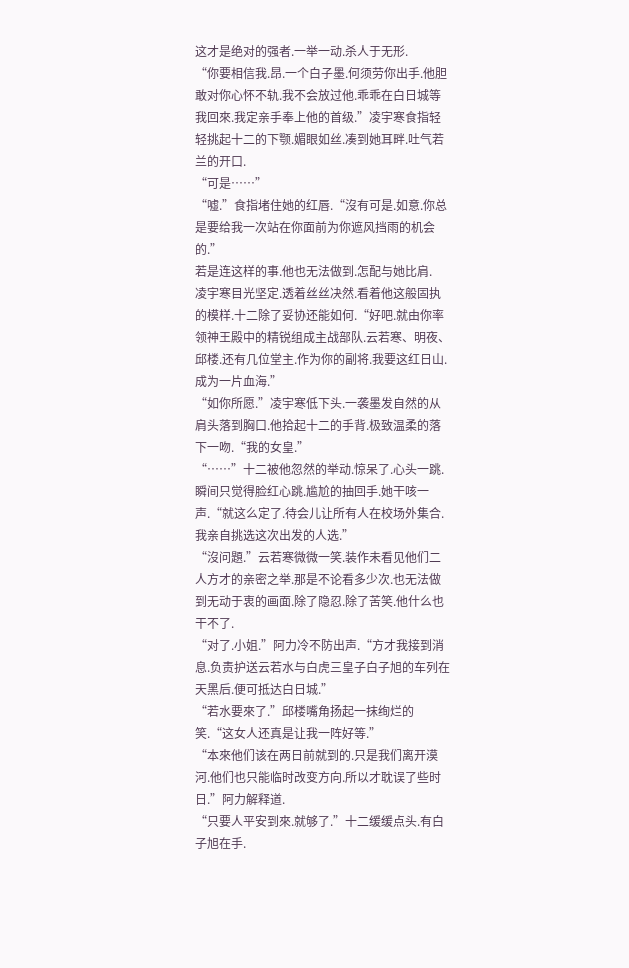这才是绝对的强者.一举一动.杀人于无形.
“你要相信我.昂.一个白子墨.何须劳你出手.他胆敢对你心怀不轨.我不会放过他.乖乖在白日城等我回來.我定亲手奉上他的首级.”凌宇寒食指轻轻挑起十二的下颚.媚眼如丝.凑到她耳畔.吐气若兰的开口.
“可是……”
“嘘.”食指堵住她的红唇.“沒有可是.如意.你总是要给我一次站在你面前为你遮风挡雨的机会的.”
若是连这样的事.他也无法做到.怎配与她比肩.
凌宇寒目光坚定.透着丝丝决然.看着他这般固执的模样.十二除了妥协还能如何.“好吧.就由你率领神王殿中的精锐组成主战部队.云若寒、明夜、邱楼.还有几位堂主.作为你的副将.我要这红日山.成为一片血海.”
“如你所愿.”凌宇寒低下头.一袭墨发自然的从肩头落到胸口.他拾起十二的手背.极致温柔的落下一吻.“我的女皇.”
“……”十二被他忽然的举动.惊呆了.心头一跳.瞬间只觉得脸红心跳.尴尬的抽回手.她干咳一声.“就这么定了.待会儿让所有人在校场外集合.我亲自挑选这次出发的人选.”
“沒问題.”云若寒微微一笑.装作未看见他们二人方才的亲密之举.那是不论看多少次.也无法做到无动于衷的画面.除了隐忍.除了苦笑.他什么也干不了.
“对了.小姐.”阿力冷不防出声.“方才我接到消息.负责护送云若水与白虎三皇子白子旭的车列在天黑后.便可抵达白日城.”
“若水要來了.”邱楼嘴角扬起一抹绚烂的笑.“这女人还真是让我一阵好等.”
“本來他们该在两日前就到的.只是我们离开漠河.他们也只能临时改变方向.所以才耽误了些时日.”阿力解释道.
“只要人平安到來.就够了.”十二缓缓点头.有白子旭在手.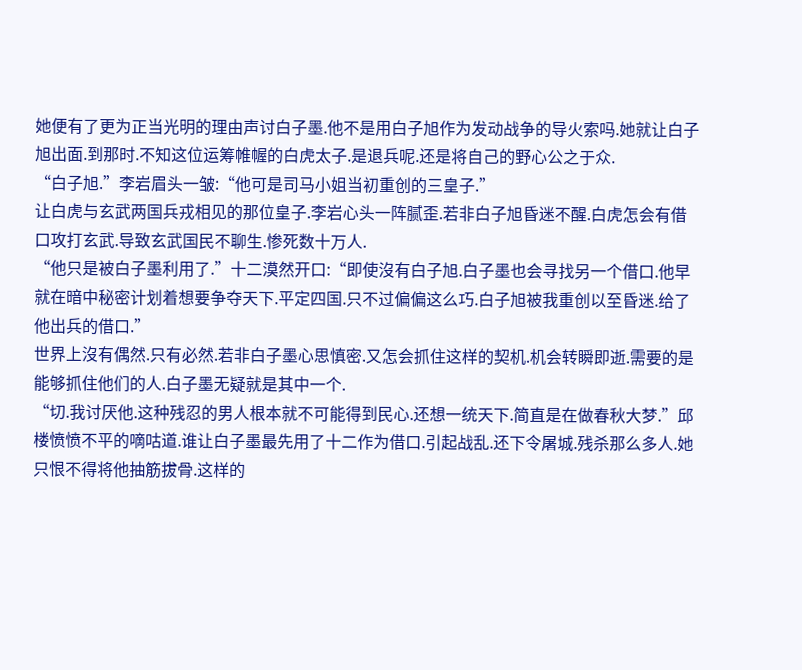她便有了更为正当光明的理由声讨白子墨.他不是用白子旭作为发动战争的导火索吗.她就让白子旭出面.到那时.不知这位运筹帷幄的白虎太子.是退兵呢.还是将自己的野心公之于众.
“白子旭.”李岩眉头一皱:“他可是司马小姐当初重创的三皇子.”
让白虎与玄武两国兵戎相见的那位皇子.李岩心头一阵腻歪.若非白子旭昏迷不醒.白虎怎会有借口攻打玄武.导致玄武国民不聊生.惨死数十万人.
“他只是被白子墨利用了.”十二漠然开口:“即使沒有白子旭.白子墨也会寻找另一个借口.他早就在暗中秘密计划着想要争夺天下.平定四国.只不过偏偏这么巧.白子旭被我重创以至昏迷.给了他出兵的借口.”
世界上沒有偶然.只有必然.若非白子墨心思慎密.又怎会抓住这样的契机.机会转瞬即逝.需要的是能够抓住他们的人.白子墨无疑就是其中一个.
“切.我讨厌他.这种残忍的男人根本就不可能得到民心.还想一统天下.简直是在做春秋大梦.”邱楼愤愤不平的嘀咕道.谁让白子墨最先用了十二作为借口.引起战乱.还下令屠城.残杀那么多人.她只恨不得将他抽筋拔骨.这样的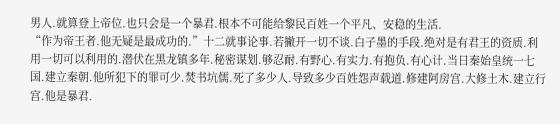男人.就算登上帝位.也只会是一个暴君.根本不可能给黎民百姓一个平凡、安稳的生活.
“作为帝王者.他无疑是最成功的.”十二就事论事.若撇开一切不谈.白子墨的手段.绝对是有君王的资质.利用一切可以利用的.潜伏在黑龙镇多年.秘密谋划.够忍耐.有野心.有实力.有抱负.有心计.当日秦始皇统一七国.建立秦朝.他所犯下的罪可少.焚书坑儒.死了多少人.导致多少百姓怨声载道.修建阿房宫.大修土木.建立行宫.他是暴君.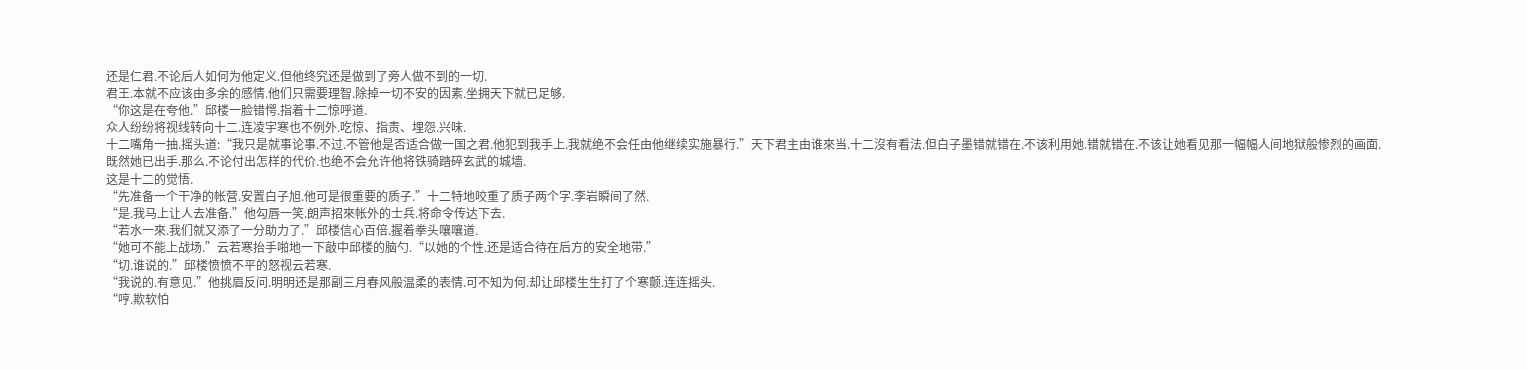还是仁君.不论后人如何为他定义.但他终究还是做到了旁人做不到的一切.
君王.本就不应该由多余的感情.他们只需要理智.除掉一切不安的因素.坐拥天下就已足够.
“你这是在夸他.”邱楼一脸错愕.指着十二惊呼道.
众人纷纷将视线转向十二.连凌宇寒也不例外.吃惊、指责、埋怨.兴味.
十二嘴角一抽.摇头道:“我只是就事论事.不过.不管他是否适合做一国之君.他犯到我手上.我就绝不会任由他继续实施暴行.”天下君主由谁來当.十二沒有看法.但白子墨错就错在.不该利用她.错就错在.不该让她看见那一幅幅人间地狱般惨烈的画面.
既然她已出手.那么.不论付出怎样的代价.也绝不会允许他将铁骑踏碎玄武的城墙.
这是十二的觉悟.
“先准备一个干净的帐营.安置白子旭.他可是很重要的质子.”十二特地咬重了质子两个字.李岩瞬间了然.
“是.我马上让人去准备.”他勾唇一笑.朗声招來帐外的士兵.将命令传达下去.
“若水一來.我们就又添了一分助力了.”邱楼信心百倍.握着拳头嚷嚷道.
“她可不能上战场.”云若寒抬手啪地一下敲中邱楼的脑勺.“以她的个性.还是适合待在后方的安全地带.”
“切.谁说的.”邱楼愤愤不平的怒视云若寒.
“我说的.有意见.”他挑眉反问.明明还是那副三月春风般温柔的表情.可不知为何.却让邱楼生生打了个寒颤.连连摇头.
“哼.欺软怕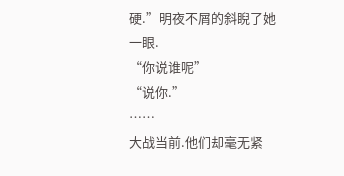硬.”明夜不屑的斜睨了她一眼.
“你说谁呢”
“说你.”
……
大战当前.他们却毫无紧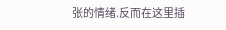张的情绪.反而在这里插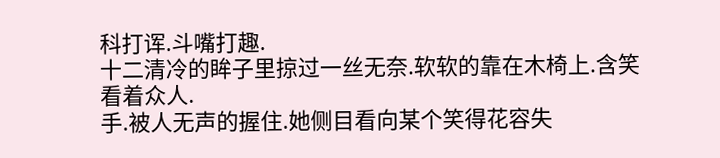科打诨.斗嘴打趣.
十二清冷的眸子里掠过一丝无奈.软软的靠在木椅上.含笑看着众人.
手.被人无声的握住.她侧目看向某个笑得花容失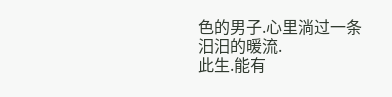色的男子.心里淌过一条汨汨的暖流.
此生.能有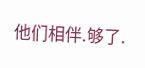他们相伴.够了.